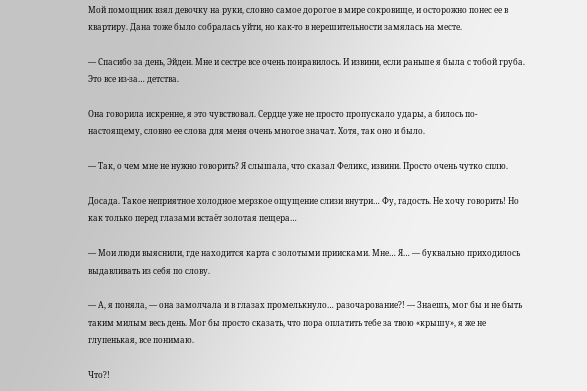Мой помощник взял девочку на руки, словно самое дорогое в мире сокровище, и осторожно понес ее в квартиру. Дана тоже было собралась уйти, но как-то в нерешительности замялась на месте.

— Спасибо за день, Эйден. Мне и сестре все очень понравилось. И извини, если раньше я была с тобой груба. Это все из-за… детства.

Она говорила искренне, я это чувствовал. Сердце уже не просто пропускало удары, а билось по-настоящему, словно ее слова для меня очень многое значат. Хотя, так оно и было.

— Так, о чем мне не нужно говорить? Я слышала, что сказал Феликс, извини. Просто очень чутко сплю.

Досада. Такое неприятное холодное мерзкое ощущение слизи внутри… Фу, гадость. Не хочу говорить! Но как только перед глазами встаёт золотая пещера…

— Мои люди выяснили, где находится карта с золотыми приисками. Мне… Я… — буквально приходилось выдавливать из себя по слову.

— А, я поняла, — она замолчала и в глазах промелькнуло… разочарование?! — Знаешь, мог бы и не быть таким милым весь день. Мог бы просто сказать, что пора оплатить тебе за твою «крышу», я же не глупенькая, все понимаю.

Что?!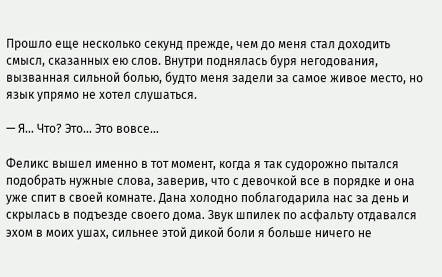Прошло еще несколько секунд прежде, чем до меня стал доходить смысл, сказанных ею слов. Внутри поднялась буря негодования, вызванная сильной болью, будто меня задели за самое живое место, но язык упрямо не хотел слушаться.

— Я… Что? Это… Это вовсе…

Феликс вышел именно в тот момент, когда я так судорожно пытался подобрать нужные слова, заверив, что с девочкой все в порядке и она уже спит в своей комнате. Дана холодно поблагодарила нас за день и скрылась в подъезде своего дома. Звук шпилек по асфальту отдавался эхом в моих ушах, сильнее этой дикой боли я больше ничего не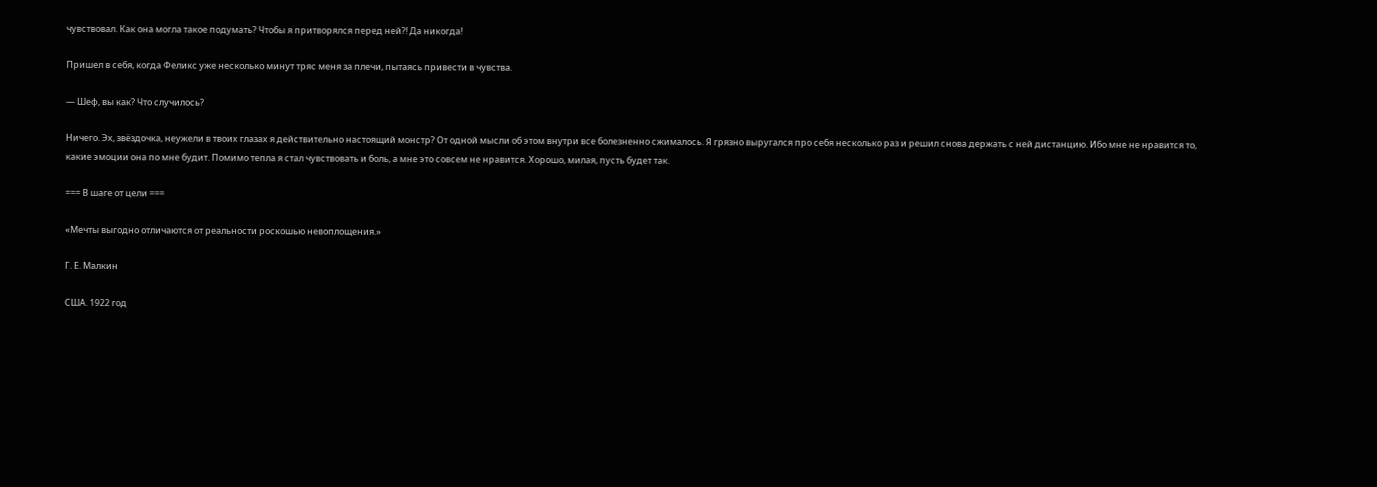чувствовал. Как она могла такое подумать? Чтобы я притворялся перед ней?! Да никогда!

Пришел в себя, когда Феликс уже несколько минут тряс меня за плечи, пытаясь привести в чувства.

— Шеф, вы как? Что случилось?

Ничего. Эх, звёздочка, неужели в твоих глазах я действительно настоящий монстр? От одной мысли об этом внутри все болезненно сжималось. Я грязно выругался про себя несколько раз и решил снова держать с ней дистанцию. Ибо мне не нравится то, какие эмоции она по мне будит. Помимо тепла я стал чувствовать и боль, а мне это совсем не нравится. Хорошо, милая, пусть будет так.

=== В шаге от цели ===

«Мечты выгодно отличаются от реальности роскошью невоплощения.»

Г. Е. Малкин

США. 1922 год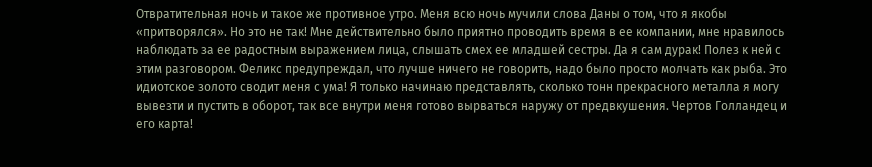Отвратительная ночь и такое же противное утро. Меня всю ночь мучили слова Даны о том, что я якобы «притворялся». Но это не так! Мне действительно было приятно проводить время в ее компании, мне нравилось наблюдать за ее радостным выражением лица, слышать смех ее младшей сестры. Да я сам дурак! Полез к ней с этим разговором. Феликс предупреждал, что лучше ничего не говорить, надо было просто молчать как рыба. Это идиотское золото сводит меня с ума! Я только начинаю представлять, сколько тонн прекрасного металла я могу вывезти и пустить в оборот, так все внутри меня готово вырваться наружу от предвкушения. Чертов Голландец и его карта!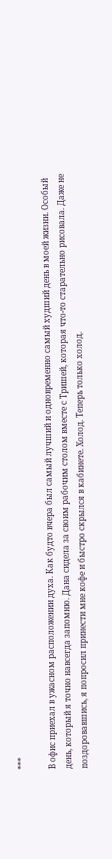***

В офис приехал в ужасном расположении духа. Как будто вчера был самый лучший и одновременно самый худший день в моей жизни. Особый день, который я точно навсегда запомню. Дана сидела за своим рабочим столом вместе с Тришей, которая что-то старательно рисовала. Даже не поздоровавшись, я попросил принести мне кофе и быстро скрылся в кабинете. Холод. Теперь только холод.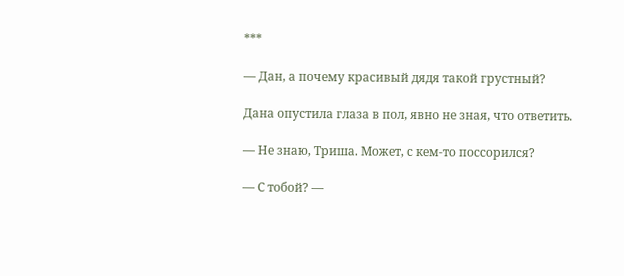***

— Дан, а почему красивый дядя такой грустный?

Дана опустила глаза в пол, явно не зная, что ответить.

— Не знаю, Триша. Может, с кем-то поссорился?

— С тобой? —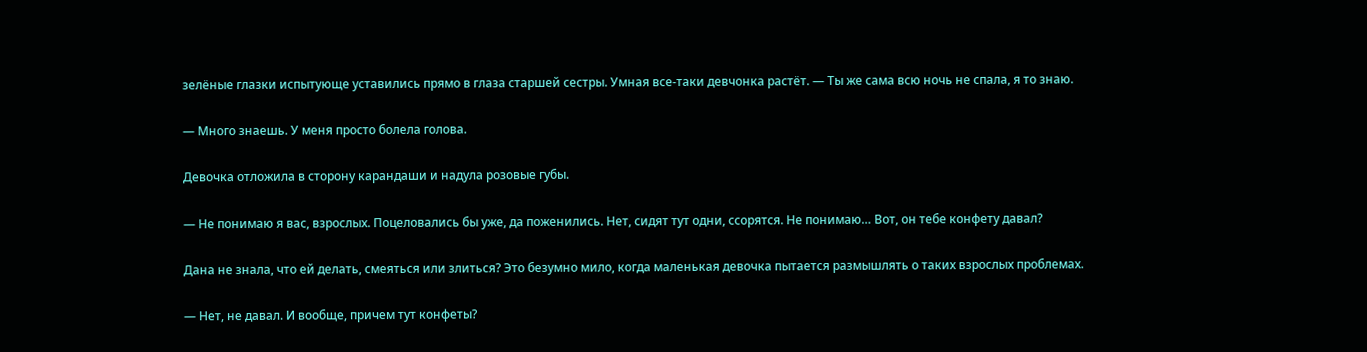зелёные глазки испытующе уставились прямо в глаза старшей сестры. Умная все-таки девчонка растёт. — Ты же сама всю ночь не спала, я то знаю.

— Много знаешь. У меня просто болела голова.

Девочка отложила в сторону карандаши и надула розовые губы.

— Не понимаю я вас, взрослых. Поцеловались бы уже, да поженились. Нет, сидят тут одни, ссорятся. Не понимаю… Вот, он тебе конфету давал?

Дана не знала, что ей делать, смеяться или злиться? Это безумно мило, когда маленькая девочка пытается размышлять о таких взрослых проблемах.

— Нет, не давал. И вообще, причем тут конфеты?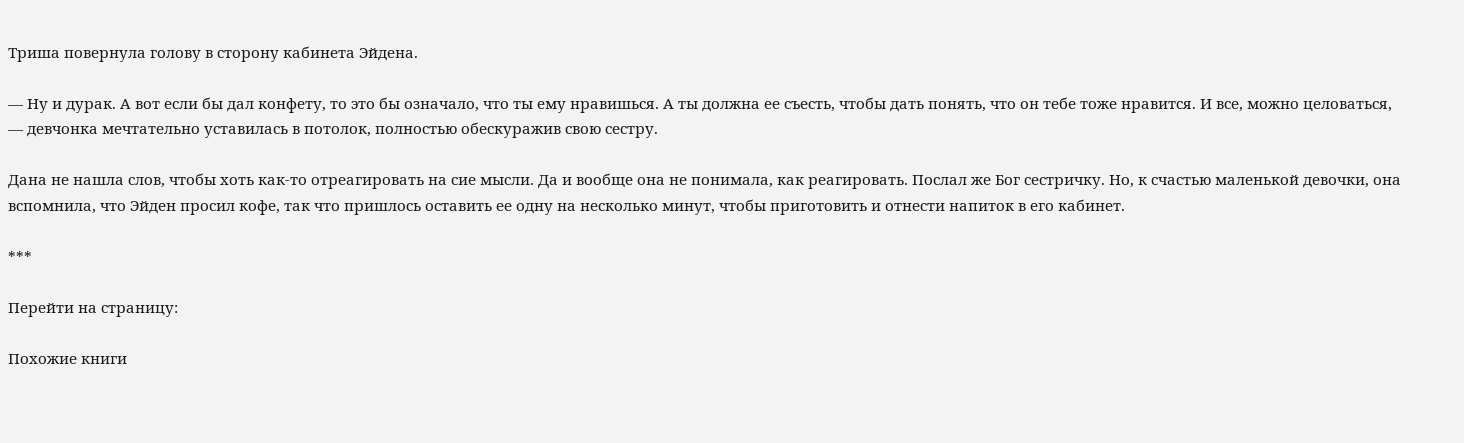Триша повернула голову в сторону кабинета Эйдена.

— Ну и дурак. А вот если бы дал конфету, то это бы означало, что ты ему нравишься. А ты должна ее съесть, чтобы дать понять, что он тебе тоже нравится. И все, можно целоваться, — девчонка мечтательно уставилась в потолок, полностью обескуражив свою сестру.

Дана не нашла слов, чтобы хоть как-то отреагировать на сие мысли. Да и вообще она не понимала, как реагировать. Послал же Бог сестричку. Но, к счастью маленькой девочки, она вспомнила, что Эйден просил кофе, так что пришлось оставить ее одну на несколько минут, чтобы приготовить и отнести напиток в его кабинет.

***

Перейти на страницу:

Похожие книги